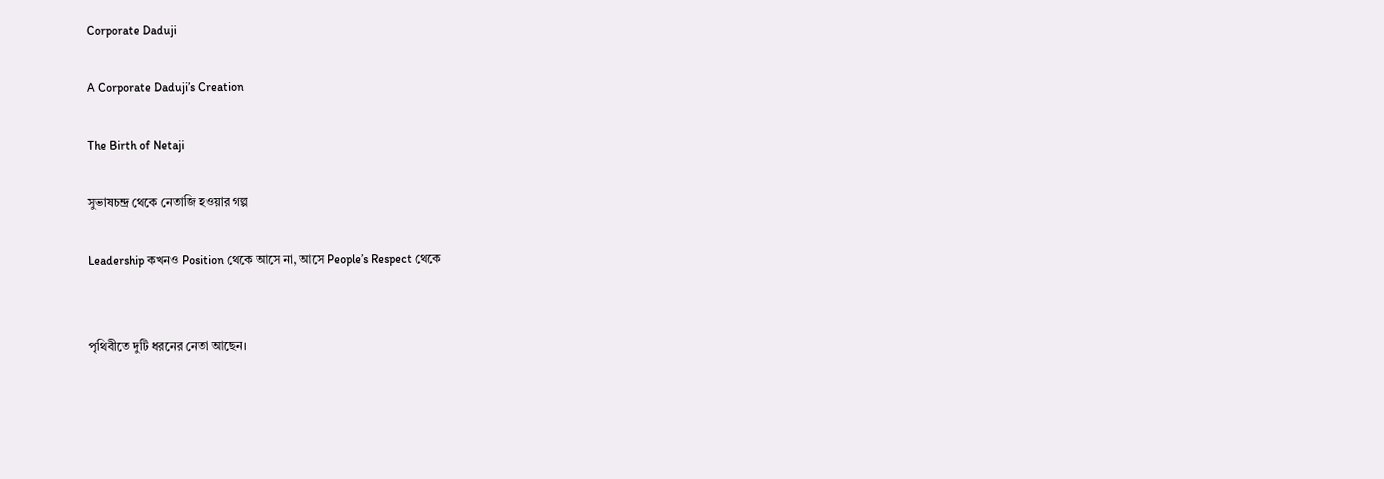Corporate Daduji

A Corporate Daduji’s Creation

The Birth of Netaji

সুভাষচন্দ্র থেকে নেতাজি হওয়ার গল্প

Leadership কখনও Position থেকে আসে না, আসে People’s Respect থেকে


পৃথিবীতে দুটি ধরনের নেতা আছেন।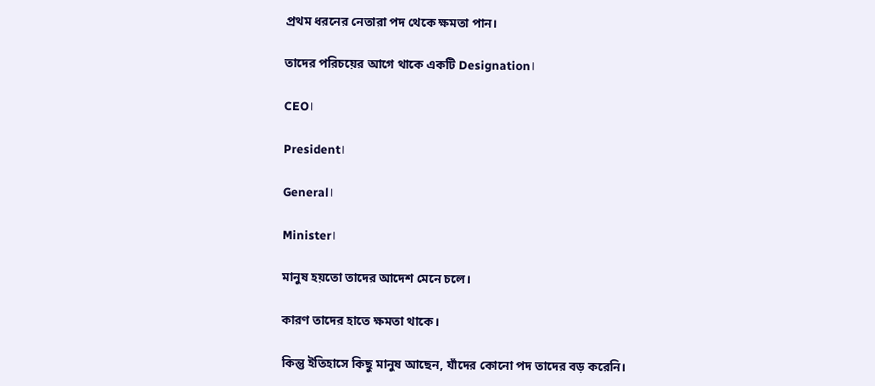প্রথম ধরনের নেতারা পদ থেকে ক্ষমতা পান।

তাদের পরিচয়ের আগে থাকে একটি Designation।

CEO।

President।

General।

Minister।

মানুষ হয়তো তাদের আদেশ মেনে চলে।

কারণ তাদের হাতে ক্ষমতা থাকে।

কিন্তু ইতিহাসে কিছু মানুষ আছেন, যাঁদের কোনো পদ তাদের বড় করেনি।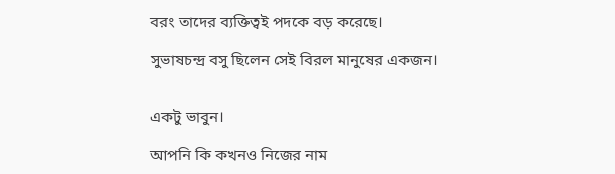বরং তাদের ব্যক্তিত্বই পদকে বড় করেছে।

সুভাষচন্দ্র বসু ছিলেন সেই বিরল মানুষের একজন।


একটু ভাবুন।

আপনি কি কখনও নিজের নাম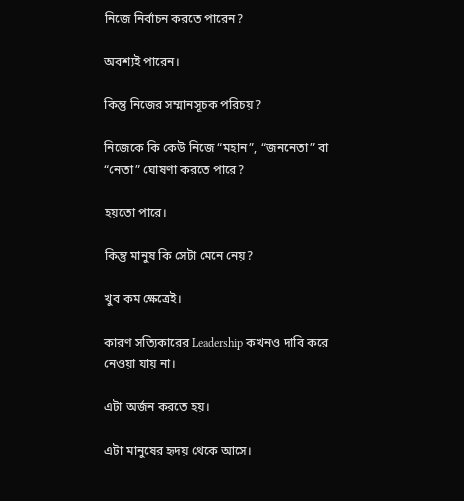নিজে নির্বাচন করতে পারেন?

অবশ্যই পারেন।

কিন্তু নিজের সম্মানসূচক পরিচয়?

নিজেকে কি কেউ নিজে “মহান”, “জননেতা” বা “নেতা” ঘোষণা করতে পারে?

হয়তো পারে।

কিন্তু মানুষ কি সেটা মেনে নেয়?

খুব কম ক্ষেত্রেই।

কারণ সত্যিকারের Leadership কখনও দাবি করে নেওয়া যায় না।

এটা অর্জন করতে হয়।

এটা মানুষের হৃদয় থেকে আসে।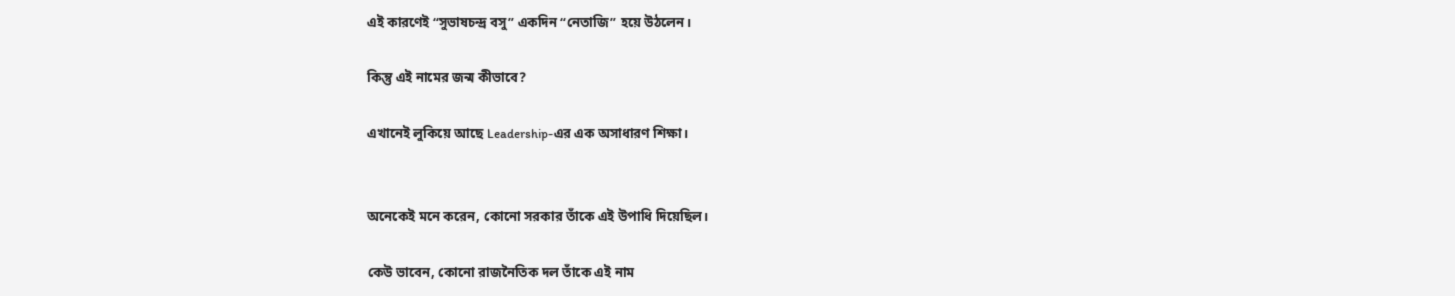এই কারণেই “সুভাষচন্দ্র বসু” একদিন “নেতাজি” হয়ে উঠলেন।

কিন্তু এই নামের জন্ম কীভাবে?

এখানেই লুকিয়ে আছে Leadership-এর এক অসাধারণ শিক্ষা।


অনেকেই মনে করেন, কোনো সরকার তাঁকে এই উপাধি দিয়েছিল।

কেউ ভাবেন, কোনো রাজনৈতিক দল তাঁকে এই নাম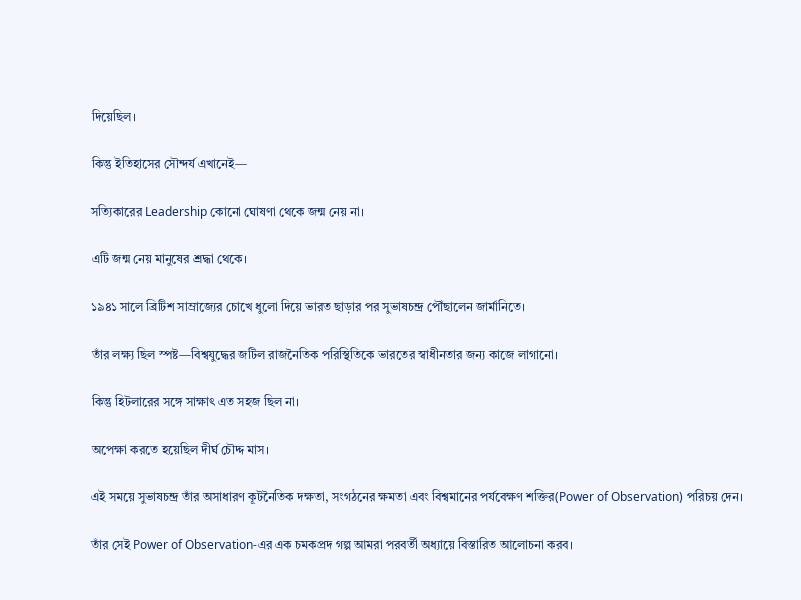দিয়েছিল।

কিন্তু ইতিহাসের সৌন্দর্য এখানেই—

সত্যিকারের Leadership কোনো ঘোষণা থেকে জন্ম নেয় না।

এটি জন্ম নেয় মানুষের শ্রদ্ধা থেকে।

১৯৪১ সালে ব্রিটিশ সাম্রাজ্যের চোখে ধুলো দিয়ে ভারত ছাড়ার পর সুভাষচন্দ্র পৌঁছালেন জার্মানিতে।

তাঁর লক্ষ্য ছিল স্পষ্ট—বিশ্বযুদ্ধের জটিল রাজনৈতিক পরিস্থিতিকে ভারতের স্বাধীনতার জন্য কাজে লাগানো।

কিন্তু হিটলারের সঙ্গে সাক্ষাৎ এত সহজ ছিল না।

অপেক্ষা করতে হয়েছিল দীর্ঘ চৌদ্দ মাস।

এই সময়ে সুভাষচন্দ্র তাঁর অসাধারণ কূটনৈতিক দক্ষতা, সংগঠনের ক্ষমতা এবং বিশ্বমানের পর্যবেক্ষণ শক্তির(Power of Observation) পরিচয় দেন।

তাঁর সেই Power of Observation-এর এক চমকপ্রদ গল্প আমরা পরবর্তী অধ্যায়ে বিস্তারিত আলোচনা করব।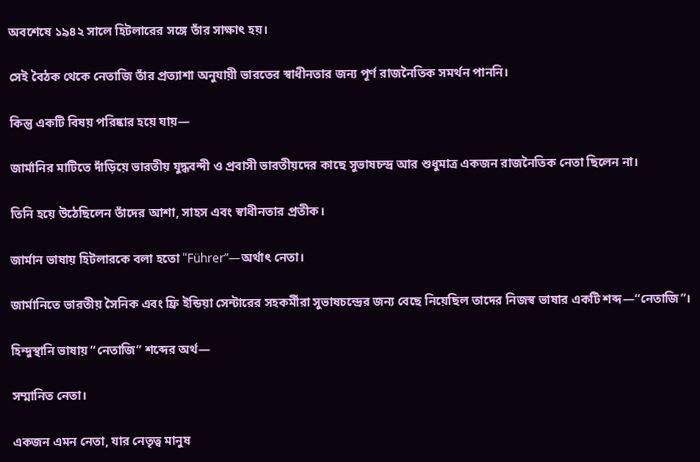অবশেষে ১৯৪২ সালে হিটলারের সঙ্গে তাঁর সাক্ষাৎ হয়।

সেই বৈঠক থেকে নেতাজি তাঁর প্রত্যাশা অনুযায়ী ভারতের স্বাধীনতার জন্য পূর্ণ রাজনৈতিক সমর্থন পাননি।

কিন্তু একটি বিষয় পরিষ্কার হয়ে যায়—

জার্মানির মাটিতে দাঁড়িয়ে ভারতীয় যুদ্ধবন্দী ও প্রবাসী ভারতীয়দের কাছে সুভাষচন্দ্র আর শুধুমাত্র একজন রাজনৈতিক নেতা ছিলেন না।

তিনি হয়ে উঠেছিলেন তাঁদের আশা, সাহস এবং স্বাধীনতার প্রতীক।

জার্মান ভাষায় হিটলারকে বলা হতো “Führer”—অর্থাৎ নেতা।

জার্মানিতে ভারতীয় সৈনিক এবং ফ্রি ইন্ডিয়া সেন্টারের সহকর্মীরা সুভাষচন্দ্রের জন্য বেছে নিয়েছিল তাদের নিজস্ব ভাষার একটি শব্দ—“নেতাজি”।

হিন্দুস্থানি ভাষায় “নেতাজি” শব্দের অর্থ—

সম্মানিত নেতা।

একজন এমন নেতা, যার নেতৃত্ব মানুষ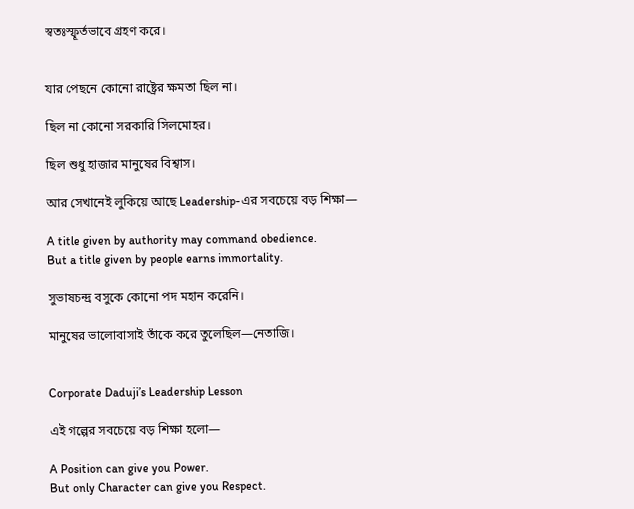স্বতঃস্ফূর্তভাবে গ্রহণ করে।


যার পেছনে কোনো রাষ্ট্রের ক্ষমতা ছিল না।

ছিল না কোনো সরকারি সিলমোহর।

ছিল শুধু হাজার মানুষের বিশ্বাস।

আর সেখানেই লুকিয়ে আছে Leadership-এর সবচেয়ে বড় শিক্ষা—

A title given by authority may command obedience.
But a title given by people earns immortality.

সুভাষচন্দ্র বসুকে কোনো পদ মহান করেনি।

মানুষের ভালোবাসাই তাঁকে করে তুলেছিল—নেতাজি।


Corporate Daduji’s Leadership Lesson

এই গল্পের সবচেয়ে বড় শিক্ষা হলো—

A Position can give you Power.
But only Character can give you Respect.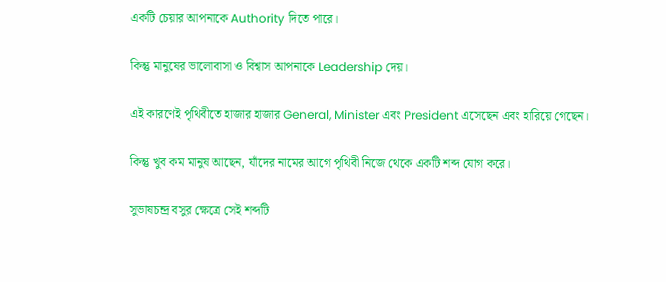একটি চেয়ার আপনাকে Authority দিতে পারে।

কিন্তু মানুষের ভালোবাসা ও বিশ্বাস আপনাকে Leadership দেয়।

এই কারণেই পৃথিবীতে হাজার হাজার General, Minister এবং President এসেছেন এবং হারিয়ে গেছেন।

কিন্তু খুব কম মানুষ আছেন, যাঁদের নামের আগে পৃথিবী নিজে থেকে একটি শব্দ যোগ করে।

সুভাষচন্দ্র বসুর ক্ষেত্রে সেই শব্দটি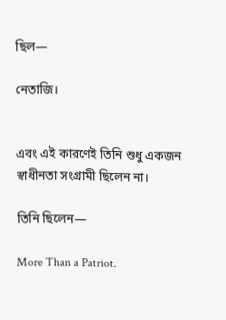ছিল—

নেতাজি।


এবং এই কারণেই তিনি শুধু একজন স্বাধীনতা সংগ্রামী ছিলেন না।

তিনি ছিলেন—

More Than a Patriot.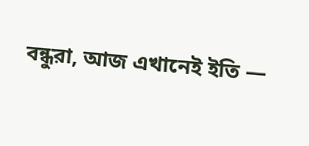বন্ধুরা, আজ এখানেই ইতি —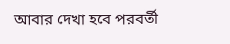আবার দেখা হবে পরবর্তী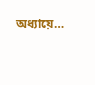অধ্যায়ে…